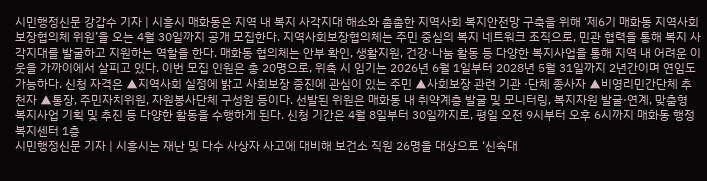시민행정신문 강갑수 기자 | 시흥시 매화동은 지역 내 복지 사각지대 해소와 촘촘한 지역사회 복지안전망 구축을 위해 ‘제6기 매화동 지역사회보장협의체 위원’을 오는 4월 30일까지 공개 모집한다. 지역사회보장협의체는 주민 중심의 복지 네트워크 조직으로, 민관 협력을 통해 복지 사각지대를 발굴하고 지원하는 역할을 한다. 매화동 협의체는 안부 확인, 생활지원, 건강·나눔 활동 등 다양한 복지사업을 통해 지역 내 어려운 이웃을 가까이에서 살피고 있다. 이번 모집 인원은 총 20명으로, 위촉 시 임기는 2026년 6월 1일부터 2028년 5월 31일까지 2년간이며 연임도 가능하다. 신청 자격은 ▲지역사회 실정에 밝고 사회보장 증진에 관심이 있는 주민 ▲사회보장 관련 기관 ·단체 종사자 ▲비영리민간단체 추천자 ▲통장, 주민자치위원, 자원봉사단체 구성원 등이다. 선발된 위원은 매화동 내 취약계층 발굴 및 모니터링, 복지자원 발굴·연계, 맞춤형 복지사업 기획 및 추진 등 다양한 활동을 수행하게 된다. 신청 기간은 4월 8일부터 30일까지로, 평일 오전 9시부터 오후 6시까지 매화동 행정복지센터 1층
시민행정신문 기자 | 시흥시는 재난 및 다수 사상자 사고에 대비해 보건소 직원 26명을 대상으로 ‘신속대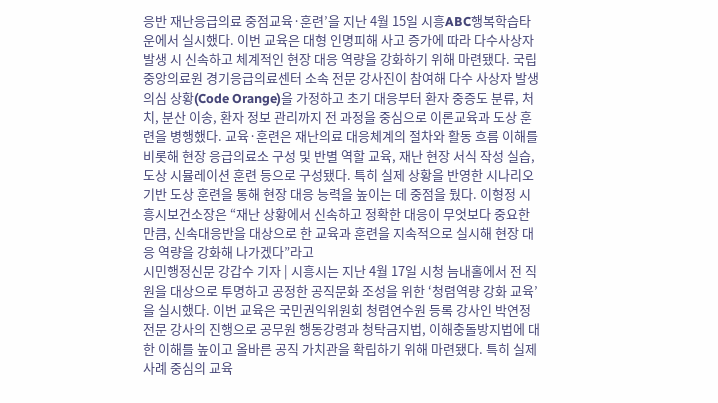응반 재난응급의료 중점교육·훈련’을 지난 4월 15일 시흥ABC행복학습타운에서 실시했다. 이번 교육은 대형 인명피해 사고 증가에 따라 다수사상자 발생 시 신속하고 체계적인 현장 대응 역량을 강화하기 위해 마련됐다. 국립중앙의료원 경기응급의료센터 소속 전문 강사진이 참여해 다수 사상자 발생 의심 상황(Code Orange)을 가정하고 초기 대응부터 환자 중증도 분류, 처치, 분산 이송, 환자 정보 관리까지 전 과정을 중심으로 이론교육과 도상 훈련을 병행했다. 교육·훈련은 재난의료 대응체계의 절차와 활동 흐름 이해를 비롯해 현장 응급의료소 구성 및 반별 역할 교육, 재난 현장 서식 작성 실습, 도상 시뮬레이션 훈련 등으로 구성됐다. 특히 실제 상황을 반영한 시나리오 기반 도상 훈련을 통해 현장 대응 능력을 높이는 데 중점을 뒀다. 이형정 시흥시보건소장은 “재난 상황에서 신속하고 정확한 대응이 무엇보다 중요한 만큼, 신속대응반을 대상으로 한 교육과 훈련을 지속적으로 실시해 현장 대응 역량을 강화해 나가겠다”라고
시민행정신문 강갑수 기자 | 시흥시는 지난 4월 17일 시청 늠내홀에서 전 직원을 대상으로 투명하고 공정한 공직문화 조성을 위한 ‘청렴역량 강화 교육’을 실시했다. 이번 교육은 국민권익위원회 청렴연수원 등록 강사인 박연정 전문 강사의 진행으로 공무원 행동강령과 청탁금지법, 이해충돌방지법에 대한 이해를 높이고 올바른 공직 가치관을 확립하기 위해 마련됐다. 특히 실제 사례 중심의 교육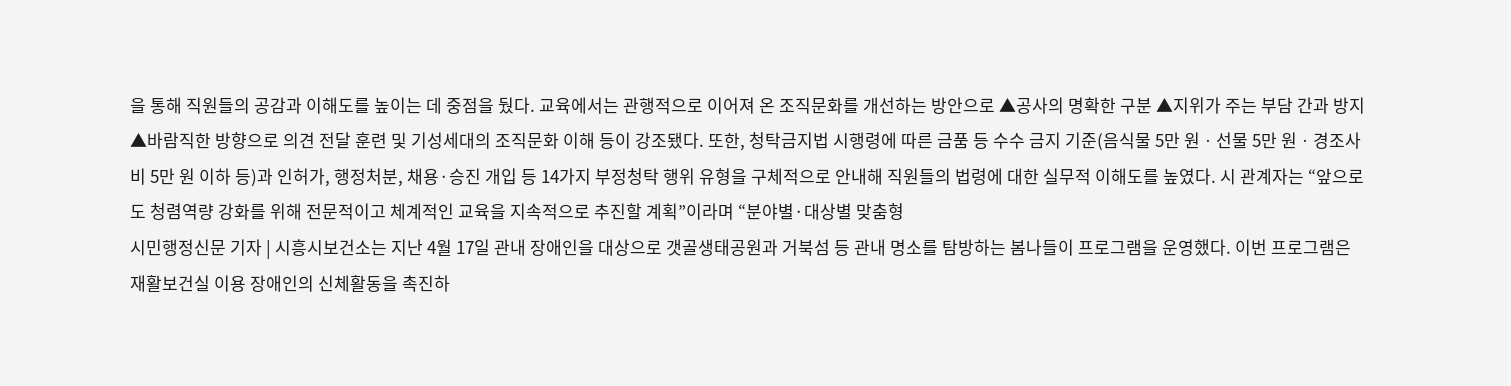을 통해 직원들의 공감과 이해도를 높이는 데 중점을 뒀다. 교육에서는 관행적으로 이어져 온 조직문화를 개선하는 방안으로 ▲공사의 명확한 구분 ▲지위가 주는 부담 간과 방지 ▲바람직한 방향으로 의견 전달 훈련 및 기성세대의 조직문화 이해 등이 강조됐다. 또한, 청탁금지법 시행령에 따른 금품 등 수수 금지 기준(음식물 5만 원ㆍ선물 5만 원ㆍ경조사비 5만 원 이하 등)과 인허가, 행정처분, 채용·승진 개입 등 14가지 부정청탁 행위 유형을 구체적으로 안내해 직원들의 법령에 대한 실무적 이해도를 높였다. 시 관계자는 “앞으로도 청렴역량 강화를 위해 전문적이고 체계적인 교육을 지속적으로 추진할 계획”이라며 “분야별·대상별 맞춤형
시민행정신문 기자 | 시흥시보건소는 지난 4월 17일 관내 장애인을 대상으로 갯골생태공원과 거북섬 등 관내 명소를 탐방하는 봄나들이 프로그램을 운영했다. 이번 프로그램은 재활보건실 이용 장애인의 신체활동을 촉진하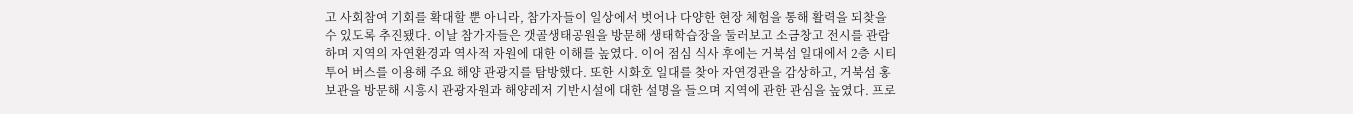고 사회참여 기회를 확대할 뿐 아니라, 참가자들이 일상에서 벗어나 다양한 현장 체험을 통해 활력을 되찾을 수 있도록 추진됐다. 이날 참가자들은 갯골생태공원을 방문해 생태학습장을 둘러보고 소금창고 전시를 관람하며 지역의 자연환경과 역사적 자원에 대한 이해를 높였다. 이어 점심 식사 후에는 거북섬 일대에서 2층 시티투어 버스를 이용해 주요 해양 관광지를 탐방했다. 또한 시화호 일대를 찾아 자연경관을 감상하고, 거북섬 홍보관을 방문해 시흥시 관광자원과 해양레저 기반시설에 대한 설명을 들으며 지역에 관한 관심을 높였다. 프로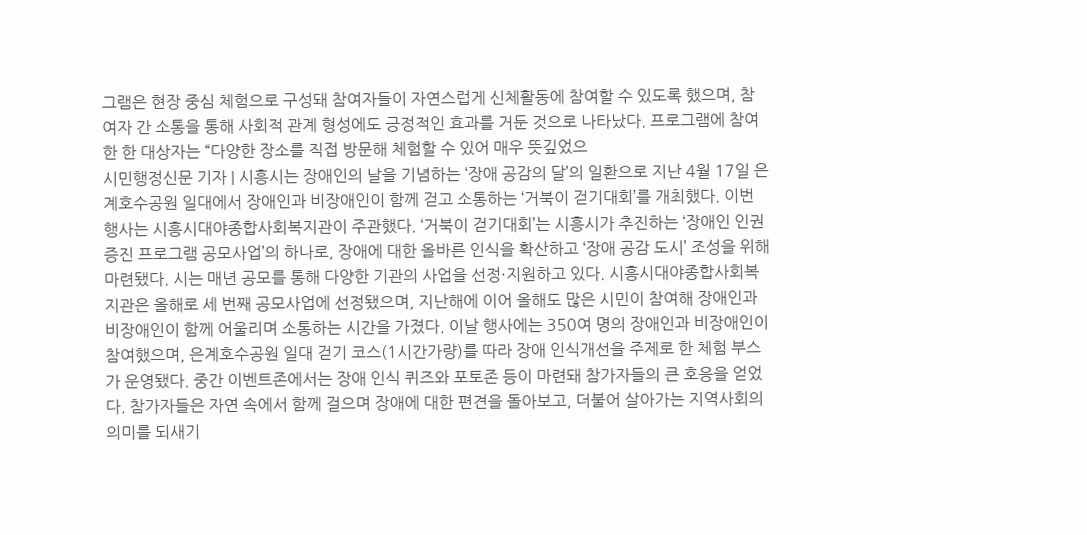그램은 현장 중심 체험으로 구성돼 참여자들이 자연스럽게 신체활동에 참여할 수 있도록 했으며, 참여자 간 소통을 통해 사회적 관계 형성에도 긍정적인 효과를 거둔 것으로 나타났다. 프로그램에 참여한 한 대상자는 “다양한 장소를 직접 방문해 체험할 수 있어 매우 뜻깊었으
시민행정신문 기자 | 시흥시는 장애인의 날을 기념하는 ‘장애 공감의 달’의 일환으로 지난 4월 17일 은계호수공원 일대에서 장애인과 비장애인이 함께 걷고 소통하는 ‘거북이 걷기대회’를 개최했다. 이번 행사는 시흥시대야종합사회복지관이 주관했다. ‘거북이 걷기대회’는 시흥시가 추진하는 ‘장애인 인권증진 프로그램 공모사업’의 하나로, 장애에 대한 올바른 인식을 확산하고 ‘장애 공감 도시’ 조성을 위해 마련됐다. 시는 매년 공모를 통해 다양한 기관의 사업을 선정·지원하고 있다. 시흥시대야종합사회복지관은 올해로 세 번째 공모사업에 선정됐으며, 지난해에 이어 올해도 많은 시민이 참여해 장애인과 비장애인이 함께 어울리며 소통하는 시간을 가졌다. 이날 행사에는 350여 명의 장애인과 비장애인이 참여했으며, 은계호수공원 일대 걷기 코스(1시간가량)를 따라 장애 인식개선을 주제로 한 체험 부스가 운영됐다. 중간 이벤트존에서는 장애 인식 퀴즈와 포토존 등이 마련돼 참가자들의 큰 호응을 얻었다. 참가자들은 자연 속에서 함께 걸으며 장애에 대한 편견을 돌아보고, 더불어 살아가는 지역사회의 의미를 되새기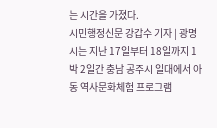는 시간을 가졌다.
시민행정신문 강갑수 기자 | 광명시는 지난 17일부터 18일까지 1박 2일간 충남 공주시 일대에서 아동 역사문화체험 프로그램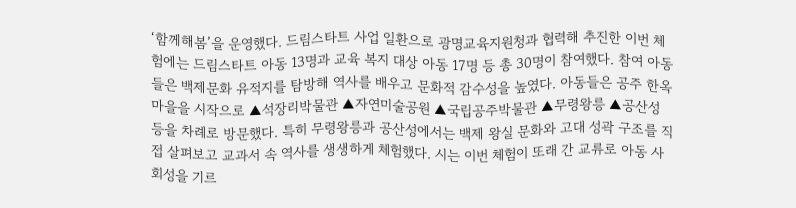‘함께해봄’을 운영했다. 드림스타트 사업 일환으로 광명교육지원청과 협력해 추진한 이번 체험에는 드림스타트 아동 13명과 교육 복지 대상 아동 17명 등 총 30명이 참여했다. 참여 아동들은 백제문화 유적지를 탐방해 역사를 배우고 문화적 감수성을 높였다. 아동들은 공주 한옥마을을 시작으로 ▲석장리박물관 ▲자연미술공원 ▲국립공주박물관 ▲무령왕릉 ▲공산성 등을 차례로 방문했다. 특히 무령왕릉과 공산성에서는 백제 왕실 문화와 고대 성곽 구조를 직접 살펴보고 교과서 속 역사를 생생하게 체험했다. 시는 이번 체험이 또래 간 교류로 아동 사회성을 기르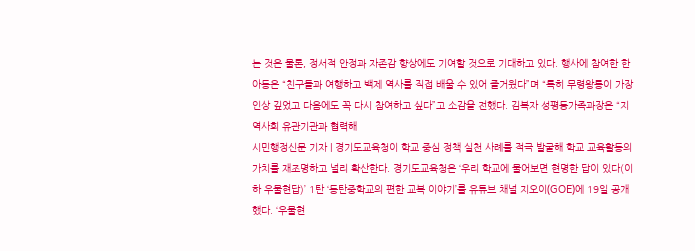는 것은 물론, 정서적 안정과 자존감 향상에도 기여할 것으로 기대하고 있다. 행사에 참여한 한 아동은 “친구들과 여행하고 백제 역사를 직접 배울 수 있어 즐거웠다”며 “특히 무령왕릉이 가장 인상 깊었고 다음에도 꼭 다시 참여하고 싶다”고 소감을 전했다. 김복자 성평등가족과장은 “지역사회 유관기관과 협력해
시민행정신문 기자 | 경기도교육청이 학교 중심 정책 실천 사례를 적극 발굴해 학교 교육활동의 가치를 재조명하고 널리 확산한다. 경기도교육청은 ‘우리 학교에 물어보면 현명한 답이 있다(이하 우물현답)’ 1탄 ‘동탄중학교의 편한 교복 이야기’를 유튜브 채널 지오이(GOE)에 19일 공개했다. ‘우물현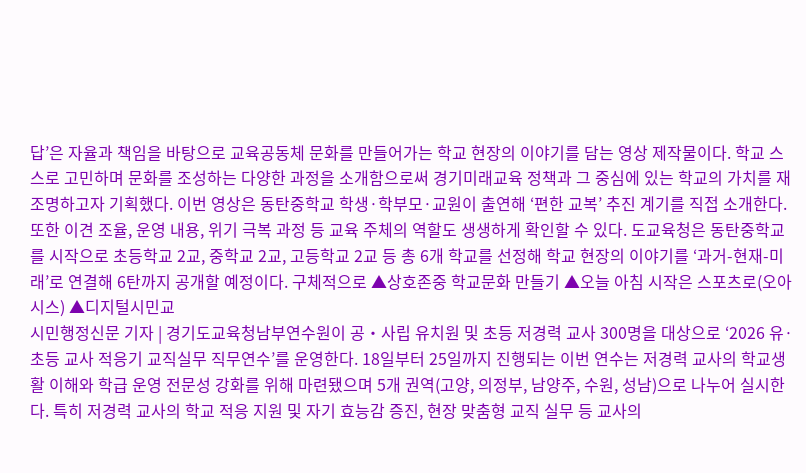답’은 자율과 책임을 바탕으로 교육공동체 문화를 만들어가는 학교 현장의 이야기를 담는 영상 제작물이다. 학교 스스로 고민하며 문화를 조성하는 다양한 과정을 소개함으로써 경기미래교육 정책과 그 중심에 있는 학교의 가치를 재조명하고자 기획했다. 이번 영상은 동탄중학교 학생·학부모·교원이 출연해 ‘편한 교복’ 추진 계기를 직접 소개한다. 또한 이견 조율, 운영 내용, 위기 극복 과정 등 교육 주체의 역할도 생생하게 확인할 수 있다. 도교육청은 동탄중학교를 시작으로 초등학교 2교, 중학교 2교, 고등학교 2교 등 총 6개 학교를 선정해 학교 현장의 이야기를 ‘과거-현재-미래’로 연결해 6탄까지 공개할 예정이다. 구체적으로 ▲상호존중 학교문화 만들기 ▲오늘 아침 시작은 스포츠로(오아시스) ▲디지털시민교
시민행정신문 기자 | 경기도교육청남부연수원이 공‧사립 유치원 및 초등 저경력 교사 300명을 대상으로 ‘2026 유·초등 교사 적응기 교직실무 직무연수’를 운영한다. 18일부터 25일까지 진행되는 이번 연수는 저경력 교사의 학교생활 이해와 학급 운영 전문성 강화를 위해 마련됐으며 5개 권역(고양, 의정부, 남양주, 수원, 성남)으로 나누어 실시한다. 특히 저경력 교사의 학교 적응 지원 및 자기 효능감 증진, 현장 맞춤형 교직 실무 등 교사의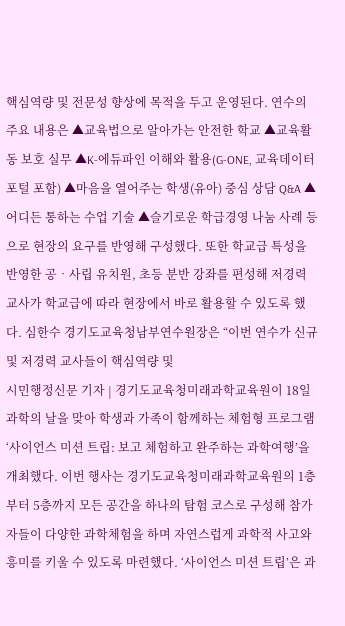핵심역량 및 전문성 향상에 목적을 두고 운영된다. 연수의 주요 내용은 ▲교육법으로 알아가는 안전한 학교 ▲교육활동 보호 실무 ▲K-에듀파인 이해와 활용(G-ONE, 교육데이터포털 포함) ▲마음을 열어주는 학생(유아) 중심 상담 Q&A ▲어디든 통하는 수업 기술 ▲슬기로운 학급경영 나눔 사례 등으로 현장의 요구를 반영해 구성했다. 또한 학교급 특성을 반영한 공‧사립 유치원, 초등 분반 강좌를 편성해 저경력 교사가 학교급에 따라 현장에서 바로 활용할 수 있도록 했다. 심한수 경기도교육청남부연수원장은 “이번 연수가 신규 및 저경력 교사들이 핵심역량 및
시민행정신문 기자 | 경기도교육청미래과학교육원이 18일 과학의 날을 맞아 학생과 가족이 함께하는 체험형 프로그램 ‘사이언스 미션 트립: 보고 체험하고 완주하는 과학여행’을 개최했다. 이번 행사는 경기도교육청미래과학교육원의 1층부터 5층까지 모든 공간을 하나의 탐험 코스로 구성해 참가자들이 다양한 과학체험을 하며 자연스럽게 과학적 사고와 흥미를 키울 수 있도록 마련했다. ‘사이언스 미션 트립’은 과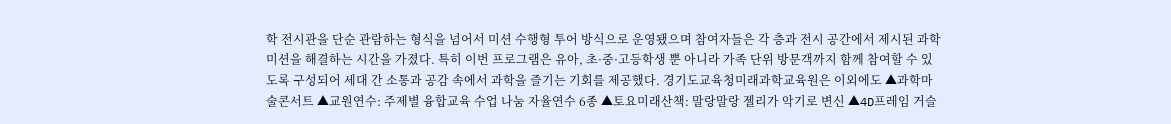학 전시관을 단순 관람하는 형식을 넘어서 미션 수행형 투어 방식으로 운영됐으며 참여자들은 각 층과 전시 공간에서 제시된 과학 미션을 해결하는 시간을 가졌다. 특히 이번 프로그램은 유아, 초·중·고등학생 뿐 아니라 가족 단위 방문객까지 함께 참여할 수 있도록 구성되어 세대 간 소통과 공감 속에서 과학을 즐기는 기회를 제공했다. 경기도교육청미래과학교육원은 이외에도 ▲과학마술콘서트 ▲교원연수: 주제별 융합교육 수업 나눔 자율연수 6종 ▲토요미래산책: 말랑말랑 젤리가 악기로 변신 ▲4D프레임 거슬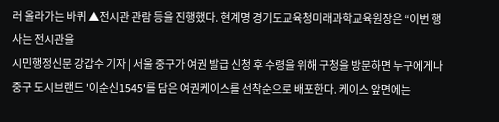러 올라가는 바퀴 ▲전시관 관람 등을 진행했다. 현계명 경기도교육청미래과학교육원장은 “이번 행사는 전시관을
시민행정신문 강갑수 기자 | 서울 중구가 여권 발급 신청 후 수령을 위해 구청을 방문하면 누구에게나 중구 도시브랜드 '이순신1545'를 담은 여권케이스를 선착순으로 배포한다. 케이스 앞면에는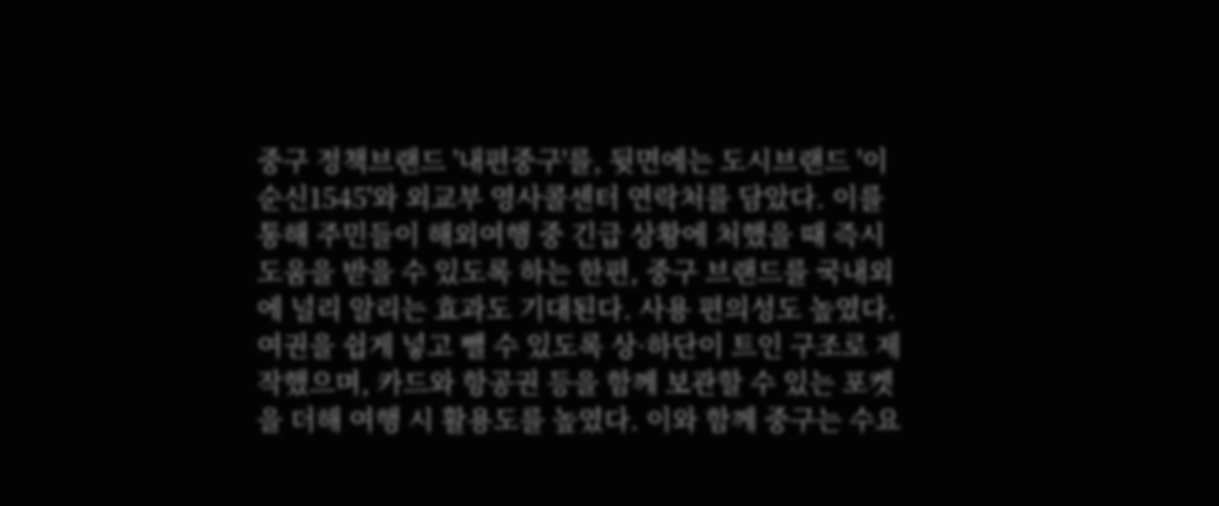중구 정책브랜드 '내편중구'를, 뒷면에는 도시브랜드 '이순신1545'와 외교부 영사콜센터 연락처를 담았다. 이를 통해 주민들이 해외여행 중 긴급 상황에 처했을 때 즉시 도움을 받을 수 있도록 하는 한편, 중구 브랜드를 국내외에 널리 알리는 효과도 기대된다. 사용 편의성도 높였다. 여권을 쉽게 넣고 뺄 수 있도록 상·하단이 트인 구조로 제작했으며, 카드와 항공권 등을 함께 보관할 수 있는 포켓을 더해 여행 시 활용도를 높였다. 이와 함께 중구는 수요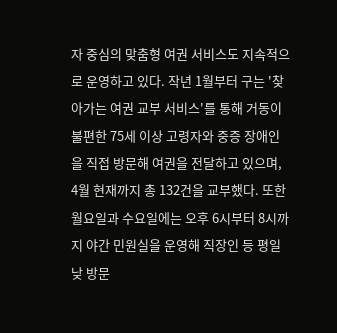자 중심의 맞춤형 여권 서비스도 지속적으로 운영하고 있다. 작년 1월부터 구는 '찾아가는 여권 교부 서비스'를 통해 거동이 불편한 75세 이상 고령자와 중증 장애인을 직접 방문해 여권을 전달하고 있으며, 4월 현재까지 총 132건을 교부했다. 또한 월요일과 수요일에는 오후 6시부터 8시까지 야간 민원실을 운영해 직장인 등 평일 낮 방문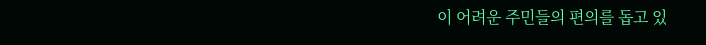이 어려운 주민들의 편의를 돕고 있